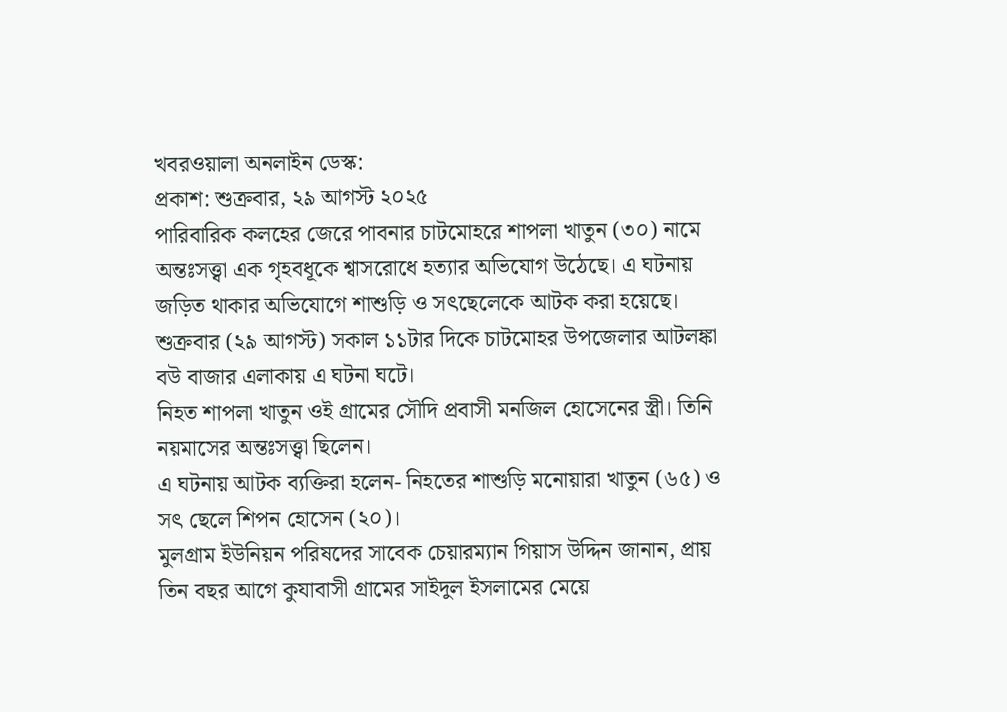খবরওয়ালা অনলাইন ডেস্ক:
প্রকাশ: শুক্রবার, ২৯ আগস্ট ২০২৫
পারিবারিক কলহের জেরে পাবনার চাটমোহরে শাপলা খাতুন (৩০) নামে অন্তঃসত্ত্বা এক গৃহবধূকে শ্বাসরোধে হত্যার অভিযোগ উঠেছে। এ ঘটনায় জড়িত থাকার অভিযোগে শাশুড়ি ও সৎছেলেকে আটক করা হয়েছে।
শুক্রবার (২৯ আগস্ট) সকাল ১১টার দিকে চাটমোহর উপজেলার আটলঙ্কা বউ বাজার এলাকায় এ ঘটনা ঘটে।
নিহত শাপলা খাতুন ওই গ্রামের সৌদি প্রবাসী মনজিল হোসেনের স্ত্রী। তিনি নয়মাসের অন্তঃসত্ত্বা ছিলেন।
এ ঘটনায় আটক ব্যক্তিরা হলেন- নিহতের শাশুড়ি মনোয়ারা খাতুন (৬৫) ও সৎ ছেলে শিপন হোসেন (২০)।
মুলগ্রাম ইউনিয়ন পরিষদের সাবেক চেয়ারম্যান গিয়াস উদ্দিন জানান, প্রায় তিন বছর আগে কুযাবাসী গ্রামের সাইদুল ইসলামের মেয়ে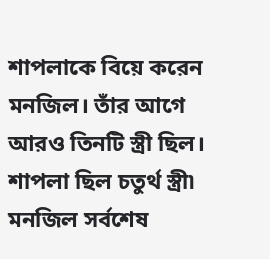শাপলাকে বিয়ে করেন মনজিল। তাঁর আগে আরও তিনটি স্ত্রী ছিল। শাপলা ছিল চতুর্থ স্ত্রী৷ মনজিল সর্বশেষ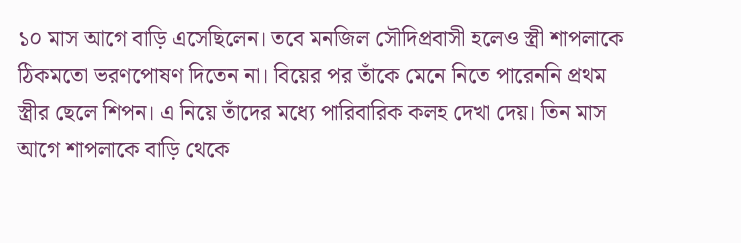১০ মাস আগে বাড়ি এসেছিলেন। তবে মনজিল সৌদিপ্রবাসী হলেও স্ত্রী শাপলাকে ঠিকমতো ভরণপোষণ দিতেন না। বিয়ের পর তাঁকে মেনে নিতে পারেননি প্রথম স্ত্রীর ছেলে শিপন। এ নিয়ে তাঁদের মধ্যে পারিবারিক কলহ দেখা দেয়। তিন মাস আগে শাপলাকে বাড়ি থেকে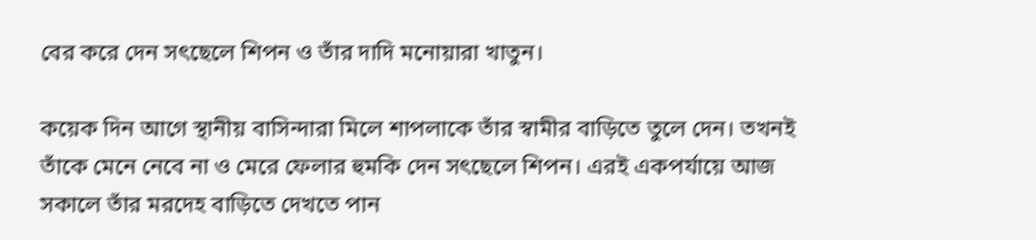বের করে দেন সৎছেলে শিপন ও তাঁর দাদি মনোয়ারা খাতুন।

কয়েক দিন আগে স্থানীয় বাসিন্দারা মিলে শাপলাকে তাঁর স্বামীর বাড়িতে তুলে দেন। তখনই তাঁকে মেনে নেবে না ও মেরে ফেলার হুমকি দেন সৎছেলে শিপন। এরই একপর্যায়ে আজ সকালে তাঁর মরদেহ বাড়িতে দেখতে পান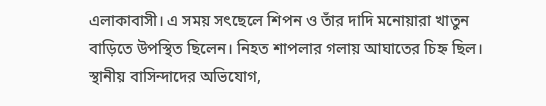এলাকাবাসী। এ সময় সৎছেলে শিপন ও তাঁর দাদি মনোয়ারা খাতুন বাড়িতে উপস্থিত ছিলেন। নিহত শাপলার গলায় আঘাতের চিহ্ন ছিল। স্থানীয় বাসিন্দাদের অভিযোগ,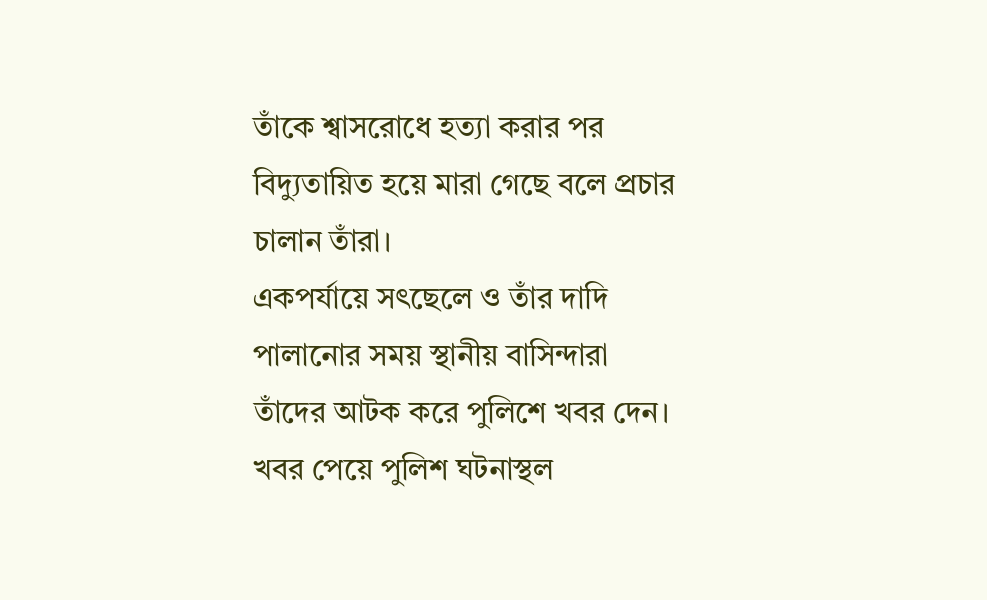তাঁকে শ্বাসরোধে হত্যা করার পর বিদ্যুতায়িত হয়ে মারা গেছে বলে প্রচার চালান তাঁরা।
একপর্যায়ে সৎছেলে ও তাঁর দাদি পালানোর সময় স্থানীয় বাসিন্দারা তাঁদের আটক করে পুলিশে খবর দেন। খবর পেয়ে পুলিশ ঘটনাস্থল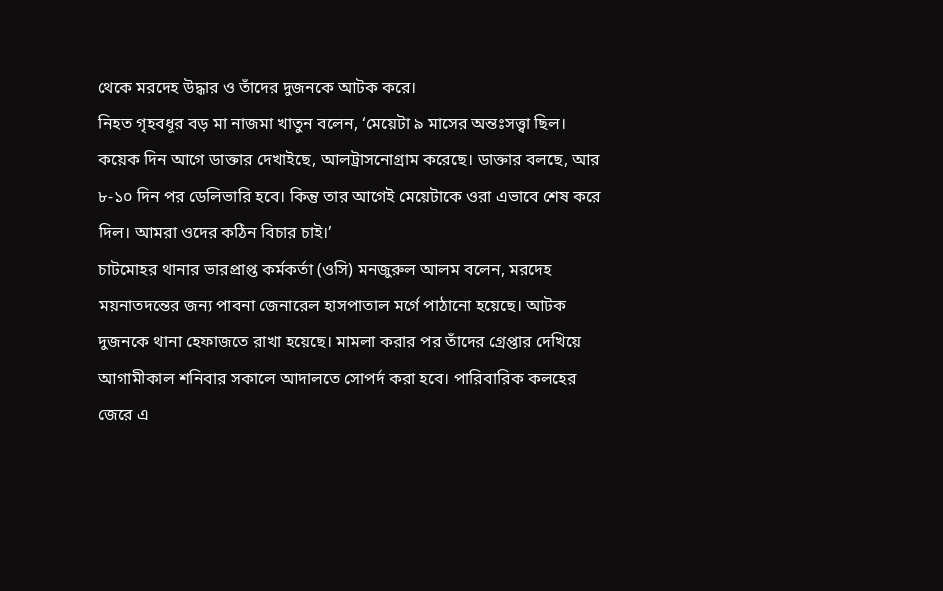থেকে মরদেহ উদ্ধার ও তাঁদের দুজনকে আটক করে।
নিহত গৃহবধূর বড় মা নাজমা খাতুন বলেন, ‘মেয়েটা ৯ মাসের অন্তঃসত্ত্বা ছিল। কয়েক দিন আগে ডাক্তার দেখাইছে, আলট্রাসনোগ্রাম করেছে। ডাক্তার বলছে, আর ৮-১০ দিন পর ডেলিভারি হবে। কিন্তু তার আগেই মেয়েটাকে ওরা এভাবে শেষ করে দিল। আমরা ওদের কঠিন বিচার চাই।’
চাটমোহর থানার ভারপ্রাপ্ত কর্মকর্তা (ওসি) মনজুরুল আলম বলেন, মরদেহ ময়নাতদন্তের জন্য পাবনা জেনারেল হাসপাতাল মর্গে পাঠানো হয়েছে। আটক দুজনকে থানা হেফাজতে রাখা হয়েছে। মামলা করার পর তাঁদের গ্রেপ্তার দেখিয়ে আগামীকাল শনিবার সকালে আদালতে সোপর্দ করা হবে। পারিবারিক কলহের জেরে এ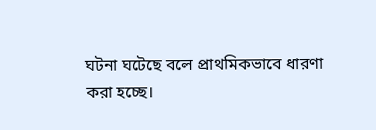ঘটনা ঘটেছে বলে প্রাথমিকভাবে ধারণা করা হচ্ছে।